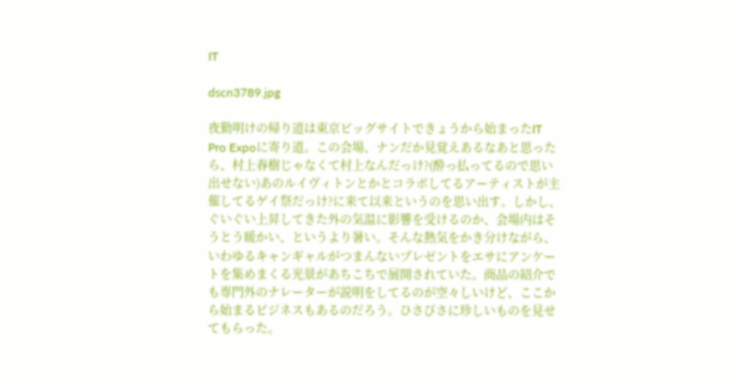IT

dscn3789.jpg

夜勤明けの帰り道は東京ビッグサイトできょうから始まったIT Pro Expoに寄り道。この会場、ナンだか見覚えあるなあと思ったら、村上春樹じゃなくて村上なんだっけ?(酔っ払ってるので思い出せない)あのルイヴィトンとかとコラボしてるアーティストが主催してるゲイ祭だっけ?に来て以来というのを思い出す。しかし、ぐいぐい上昇してきた外の気温に影響を受けるのか、会場内はそうとう暖かい、というより暑い。そんな熱気をかき分けながら、いわゆるキャンギャルがつまんないプレゼントをエサにアンケートを集めまくる光景があちこちで展開されていた。商品の紹介でも専門外のナレーターが説明をしてるのが空々しいけど、ここから始まるビジネスもあるのだろう。ひさびさに珍しいものを見せてもらった。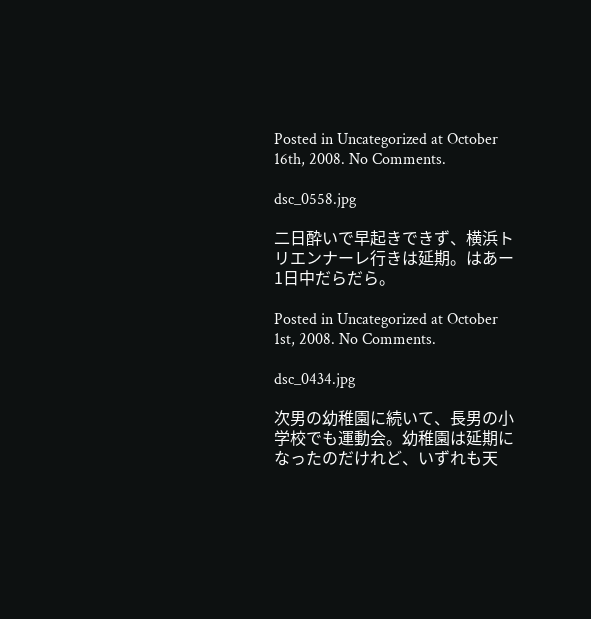Posted in Uncategorized at October 16th, 2008. No Comments.

dsc_0558.jpg

二日酔いで早起きできず、横浜トリエンナーレ行きは延期。はあー1日中だらだら。

Posted in Uncategorized at October 1st, 2008. No Comments.

dsc_0434.jpg

次男の幼稚園に続いて、長男の小学校でも運動会。幼稚園は延期になったのだけれど、いずれも天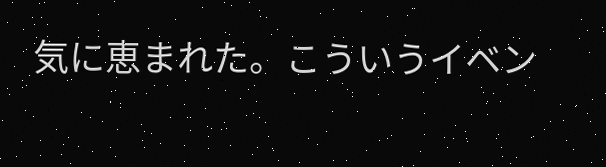気に恵まれた。こういうイベン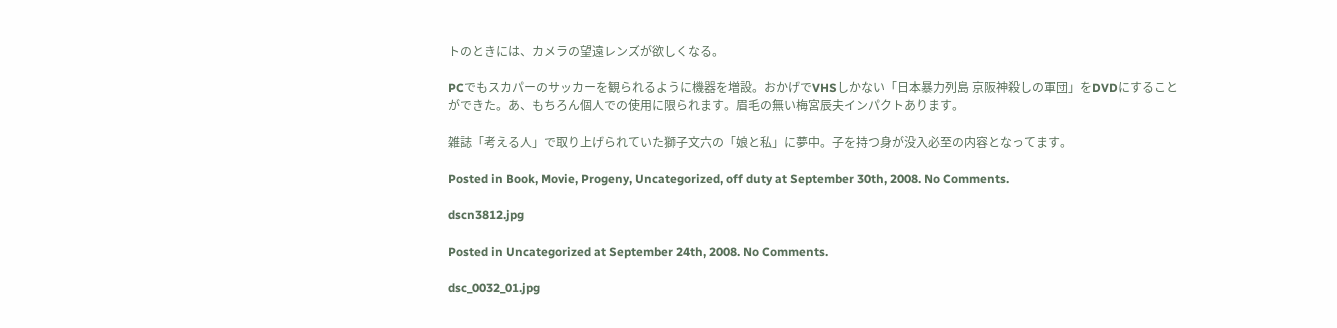トのときには、カメラの望遠レンズが欲しくなる。

PCでもスカパーのサッカーを観られるように機器を増設。おかげでVHSしかない「日本暴力列島 京阪神殺しの軍団」をDVDにすることができた。あ、もちろん個人での使用に限られます。眉毛の無い梅宮辰夫インパクトあります。

雑誌「考える人」で取り上げられていた獅子文六の「娘と私」に夢中。子を持つ身が没入必至の内容となってます。

Posted in Book, Movie, Progeny, Uncategorized, off duty at September 30th, 2008. No Comments.

dscn3812.jpg

Posted in Uncategorized at September 24th, 2008. No Comments.

dsc_0032_01.jpg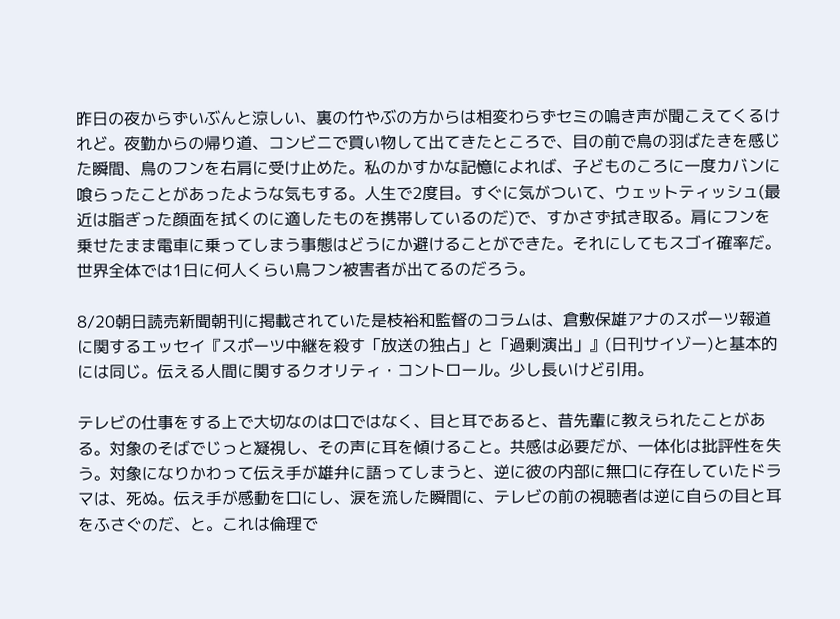昨日の夜からずいぶんと涼しい、裏の竹やぶの方からは相変わらずセミの鳴き声が聞こえてくるけれど。夜勤からの帰り道、コンビニで買い物して出てきたところで、目の前で鳥の羽ばたきを感じた瞬間、鳥のフンを右肩に受け止めた。私のかすかな記憶によれば、子どものころに一度カバンに喰らったことがあったような気もする。人生で2度目。すぐに気がついて、ウェットティッシュ(最近は脂ぎった顔面を拭くのに適したものを携帯しているのだ)で、すかさず拭き取る。肩にフンを乗せたまま電車に乗ってしまう事態はどうにか避けることができた。それにしてもスゴイ確率だ。世界全体では1日に何人くらい鳥フン被害者が出てるのだろう。

8/20朝日読売新聞朝刊に掲載されていた是枝裕和監督のコラムは、倉敷保雄アナのスポーツ報道に関するエッセイ『スポーツ中継を殺す「放送の独占」と「過剰演出」』(日刊サイゾー)と基本的には同じ。伝える人間に関するクオリティ・コントロール。少し長いけど引用。

テレビの仕事をする上で大切なのは口ではなく、目と耳であると、昔先輩に教えられたことがある。対象のそばでじっと凝視し、その声に耳を傾けること。共感は必要だが、一体化は批評性を失う。対象になりかわって伝え手が雄弁に語ってしまうと、逆に彼の内部に無口に存在していたドラマは、死ぬ。伝え手が感動を口にし、涙を流した瞬間に、テレビの前の視聴者は逆に自らの目と耳をふさぐのだ、と。これは倫理で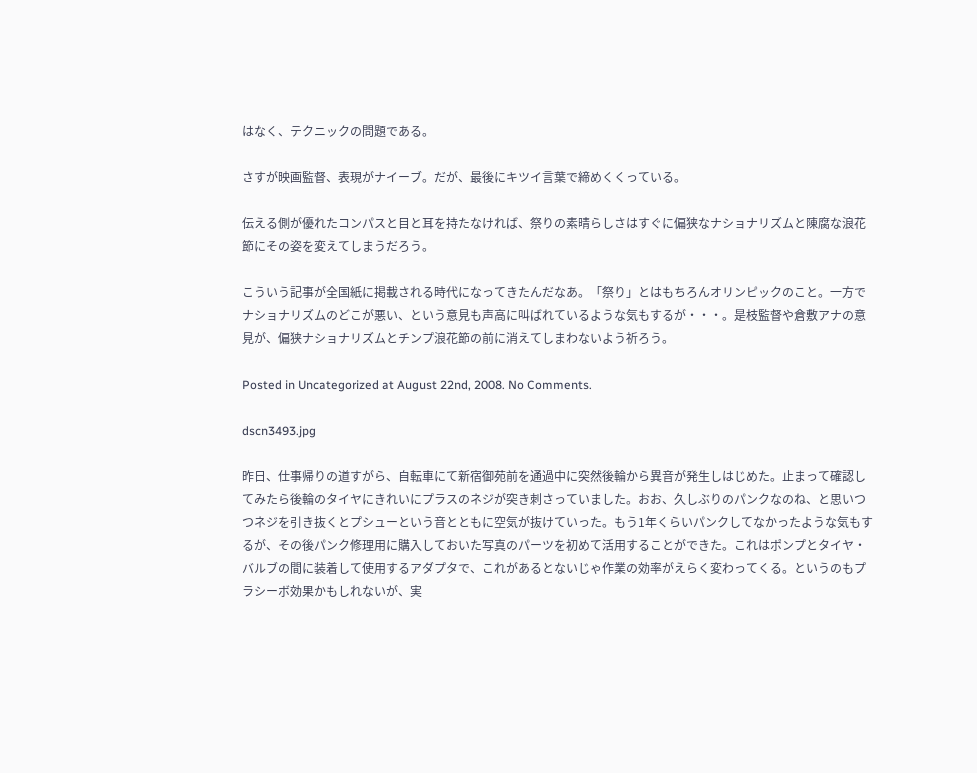はなく、テクニックの問題である。

さすが映画監督、表現がナイーブ。だが、最後にキツイ言葉で締めくくっている。

伝える側が優れたコンパスと目と耳を持たなければ、祭りの素晴らしさはすぐに偏狭なナショナリズムと陳腐な浪花節にその姿を変えてしまうだろう。

こういう記事が全国紙に掲載される時代になってきたんだなあ。「祭り」とはもちろんオリンピックのこと。一方でナショナリズムのどこが悪い、という意見も声高に叫ばれているような気もするが・・・。是枝監督や倉敷アナの意見が、偏狭ナショナリズムとチンプ浪花節の前に消えてしまわないよう祈ろう。

Posted in Uncategorized at August 22nd, 2008. No Comments.

dscn3493.jpg

昨日、仕事帰りの道すがら、自転車にて新宿御苑前を通過中に突然後輪から異音が発生しはじめた。止まって確認してみたら後輪のタイヤにきれいにプラスのネジが突き刺さっていました。おお、久しぶりのパンクなのね、と思いつつネジを引き抜くとプシューという音とともに空気が抜けていった。もう1年くらいパンクしてなかったような気もするが、その後パンク修理用に購入しておいた写真のパーツを初めて活用することができた。これはポンプとタイヤ・バルブの間に装着して使用するアダプタで、これがあるとないじゃ作業の効率がえらく変わってくる。というのもプラシーボ効果かもしれないが、実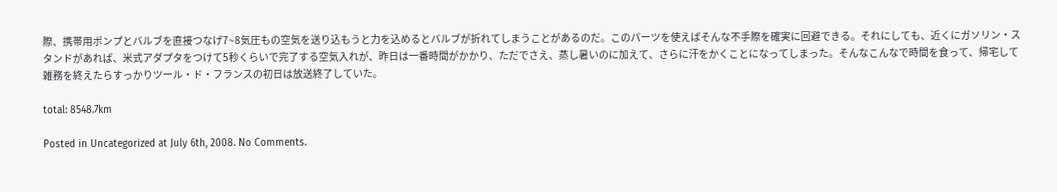際、携帯用ポンプとバルブを直接つなげ7~8気圧もの空気を送り込もうと力を込めるとバルブが折れてしまうことがあるのだ。このパーツを使えばそんな不手際を確実に回避できる。それにしても、近くにガソリン・スタンドがあれば、米式アダプタをつけて5秒くらいで完了する空気入れが、昨日は一番時間がかかり、ただでさえ、蒸し暑いのに加えて、さらに汗をかくことになってしまった。そんなこんなで時間を食って、帰宅して雑務を終えたらすっかりツール・ド・フランスの初日は放送終了していた。

total: 8548.7km

Posted in Uncategorized at July 6th, 2008. No Comments.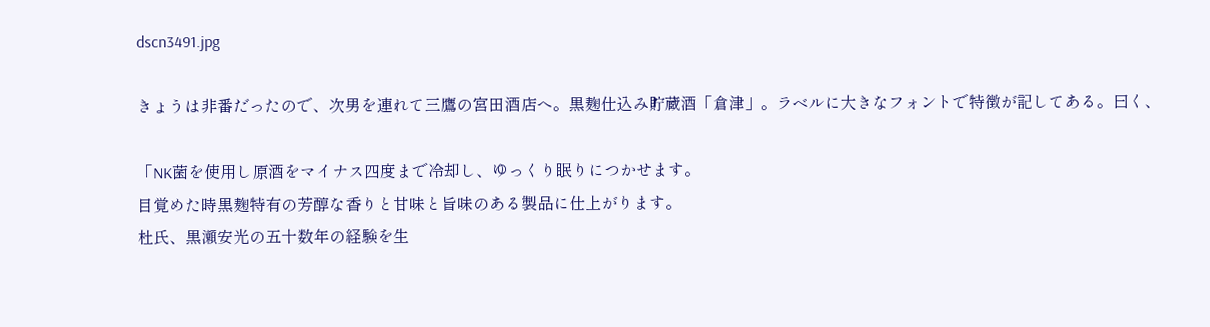dscn3491.jpg

きょうは非番だったので、次男を連れて三鷹の宮田酒店へ。黒麹仕込み貯蔵酒「倉津」。ラベルに大きなフォントで特徴が記してある。曰く、

「NK菌を使用し原酒をマイナス四度まで冷却し、ゆっくり眠りにつかせます。
目覚めた時黒麹特有の芳醇な香りと甘味と旨味のある製品に仕上がります。
杜氏、黒瀬安光の五十数年の経験を生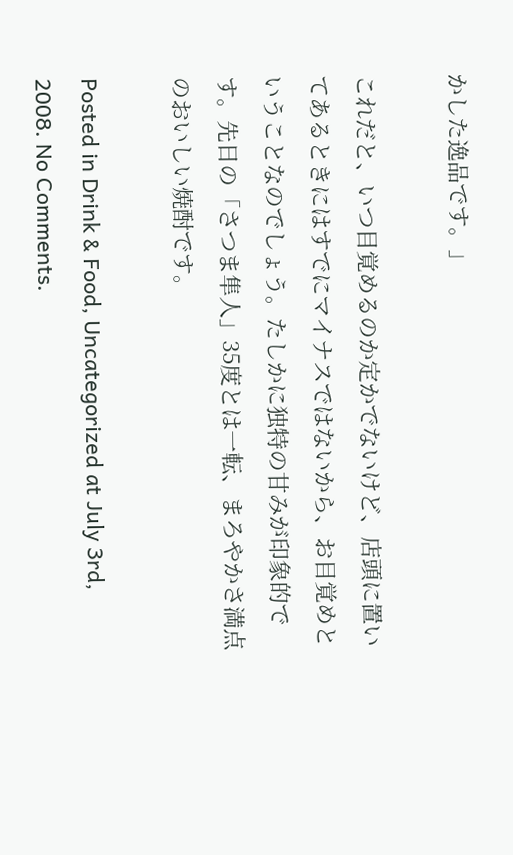かした逸品です。」

これだと、いつ目覚めるのか定かでないけど、店頭に置いてあるときにはすでにマイナスではないから、お目覚めということなのでしょう。たしかに独特の甘みが印象的です。先日の「さつま隼人」35度とは一転、まろやかさ満点のおいしい焼酎です。

Posted in Drink & Food, Uncategorized at July 3rd, 2008. No Comments.